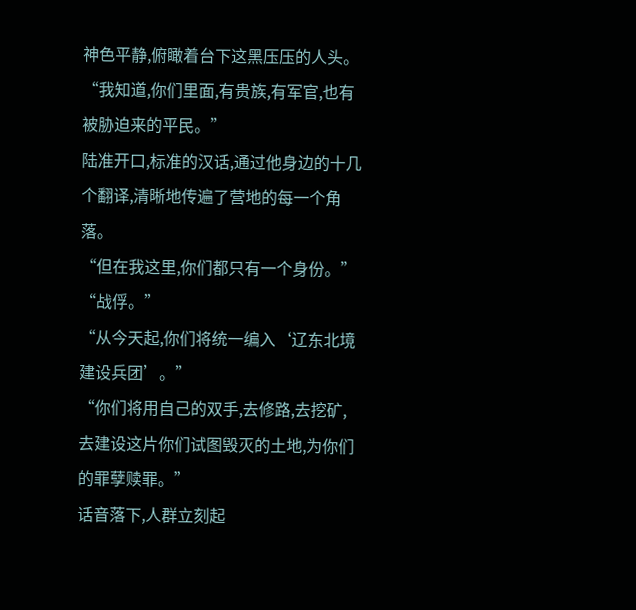神色平静,俯瞰着台下这黑压压的人头。
“我知道,你们里面,有贵族,有军官,也有被胁迫来的平民。”
陆准开口,标准的汉话,通过他身边的十几个翻译,清晰地传遍了营地的每一个角落。
“但在我这里,你们都只有一个身份。”
“战俘。”
“从今天起,你们将统一编入‘辽东北境建设兵团’。”
“你们将用自己的双手,去修路,去挖矿,去建设这片你们试图毁灭的土地,为你们的罪孽赎罪。”
话音落下,人群立刻起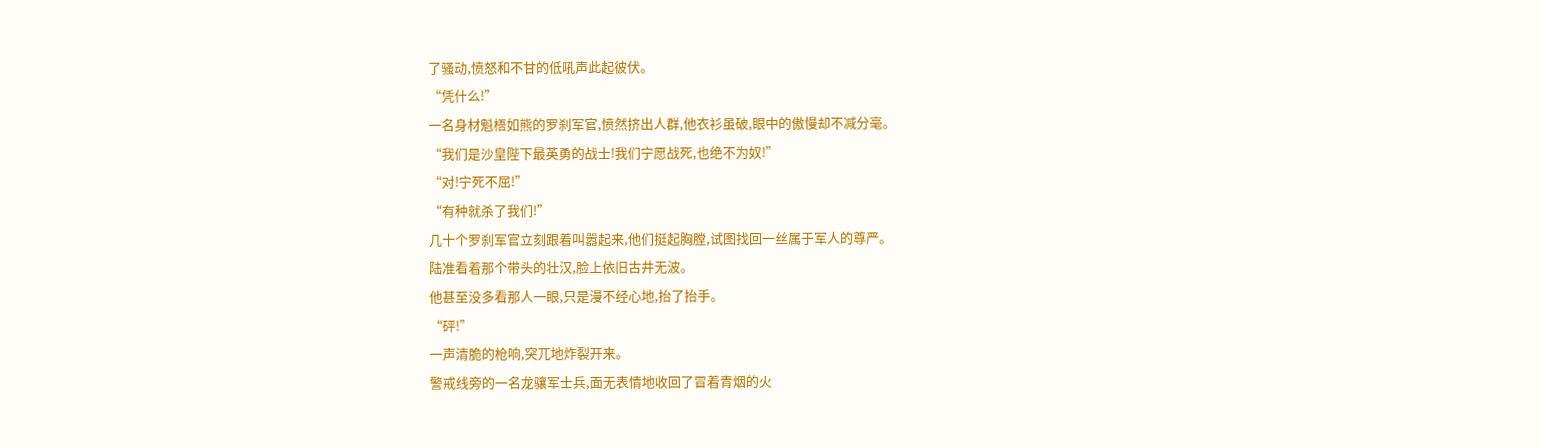了骚动,愤怒和不甘的低吼声此起彼伏。
“凭什么!”
一名身材魁梧如熊的罗刹军官,愤然挤出人群,他衣衫虽破,眼中的傲慢却不减分毫。
“我们是沙皇陛下最英勇的战士!我们宁愿战死,也绝不为奴!”
“对!宁死不屈!”
“有种就杀了我们!”
几十个罗刹军官立刻跟着叫嚣起来,他们挺起胸膛,试图找回一丝属于军人的尊严。
陆准看着那个带头的壮汉,脸上依旧古井无波。
他甚至没多看那人一眼,只是漫不经心地,抬了抬手。
“砰!”
一声清脆的枪响,突兀地炸裂开来。
警戒线旁的一名龙骧军士兵,面无表情地收回了冒着青烟的火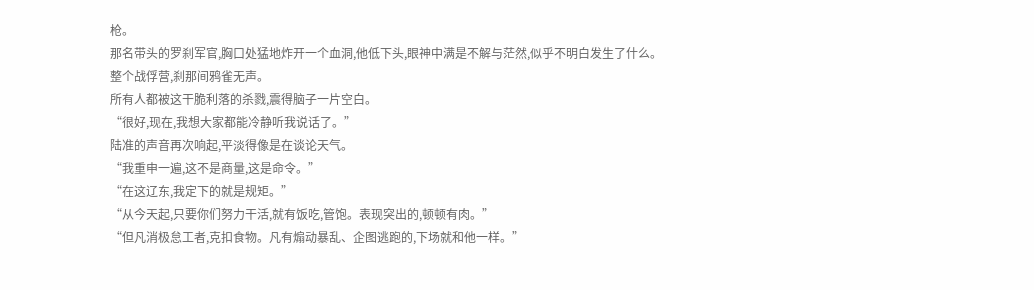枪。
那名带头的罗刹军官,胸口处猛地炸开一个血洞,他低下头,眼神中满是不解与茫然,似乎不明白发生了什么。
整个战俘营,刹那间鸦雀无声。
所有人都被这干脆利落的杀戮,震得脑子一片空白。
“很好,现在,我想大家都能冷静听我说话了。”
陆准的声音再次响起,平淡得像是在谈论天气。
“我重申一遍,这不是商量,这是命令。”
“在这辽东,我定下的就是规矩。”
“从今天起,只要你们努力干活,就有饭吃,管饱。表现突出的,顿顿有肉。”
“但凡消极怠工者,克扣食物。凡有煽动暴乱、企图逃跑的,下场就和他一样。”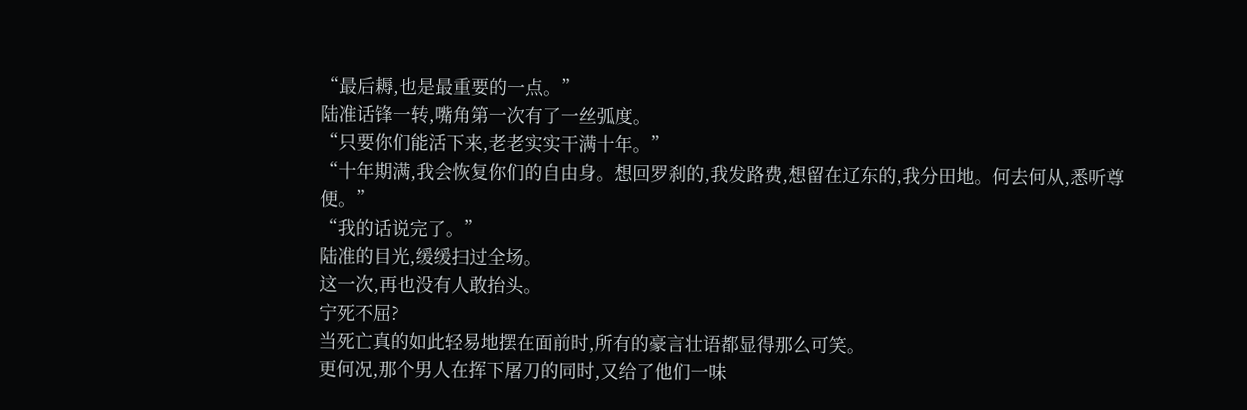“最后耨,也是最重要的一点。”
陆准话锋一转,嘴角第一次有了一丝弧度。
“只要你们能活下来,老老实实干满十年。”
“十年期满,我会恢复你们的自由身。想回罗刹的,我发路费,想留在辽东的,我分田地。何去何从,悉听尊便。”
“我的话说完了。”
陆准的目光,缓缓扫过全场。
这一次,再也没有人敢抬头。
宁死不屈?
当死亡真的如此轻易地摆在面前时,所有的豪言壮语都显得那么可笑。
更何况,那个男人在挥下屠刀的同时,又给了他们一味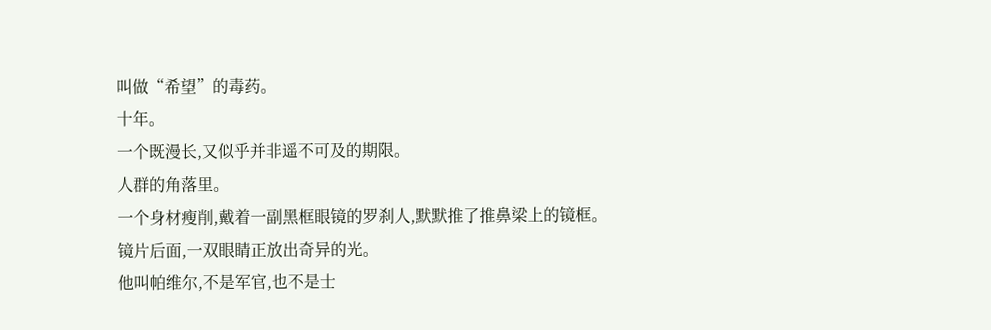叫做“希望”的毒药。
十年。
一个既漫长,又似乎并非遥不可及的期限。
人群的角落里。
一个身材瘦削,戴着一副黑框眼镜的罗刹人,默默推了推鼻梁上的镜框。
镜片后面,一双眼睛正放出奇异的光。
他叫帕维尔,不是军官,也不是士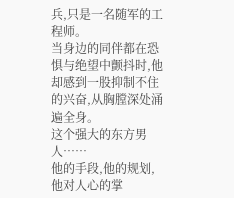兵,只是一名随军的工程师。
当身边的同伴都在恐惧与绝望中颤抖时,他却感到一股抑制不住的兴奋,从胸膛深处涌遍全身。
这个强大的东方男人……
他的手段,他的规划,他对人心的掌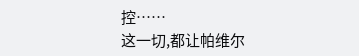控……
这一切,都让帕维尔